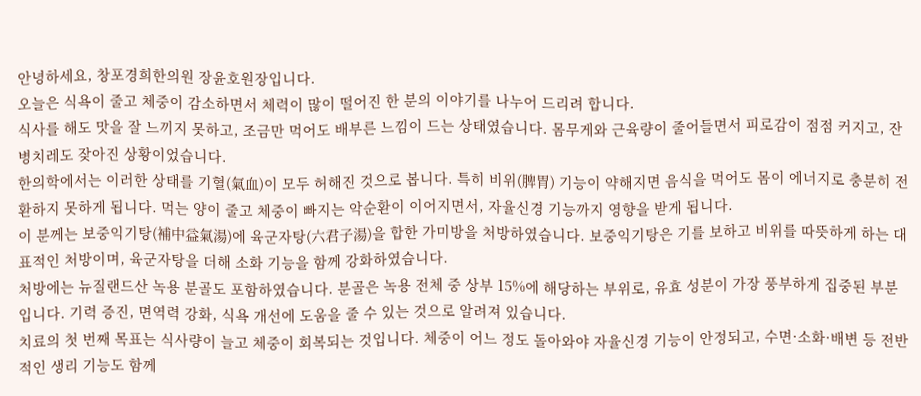안녕하세요, 창포경희한의원 장윤호원장입니다.
오늘은 식욕이 줄고 체중이 감소하면서 체력이 많이 떨어진 한 분의 이야기를 나누어 드리려 합니다.
식사를 해도 맛을 잘 느끼지 못하고, 조금만 먹어도 배부른 느낌이 드는 상태였습니다. 몸무게와 근육량이 줄어들면서 피로감이 점점 커지고, 잔병치레도 잦아진 상황이었습니다.
한의학에서는 이러한 상태를 기혈(氣血)이 모두 허해진 것으로 봅니다. 특히 비위(脾胃) 기능이 약해지면 음식을 먹어도 몸이 에너지로 충분히 전환하지 못하게 됩니다. 먹는 양이 줄고 체중이 빠지는 악순환이 이어지면서, 자율신경 기능까지 영향을 받게 됩니다.
이 분께는 보중익기탕(補中益氣湯)에 육군자탕(六君子湯)을 합한 가미방을 처방하였습니다. 보중익기탕은 기를 보하고 비위를 따뜻하게 하는 대표적인 처방이며, 육군자탕을 더해 소화 기능을 함께 강화하였습니다.
처방에는 뉴질랜드산 녹용 분골도 포함하였습니다. 분골은 녹용 전체 중 상부 15%에 해당하는 부위로, 유효 성분이 가장 풍부하게 집중된 부분입니다. 기력 증진, 면역력 강화, 식욕 개선에 도움을 줄 수 있는 것으로 알려져 있습니다.
치료의 첫 번째 목표는 식사량이 늘고 체중이 회복되는 것입니다. 체중이 어느 정도 돌아와야 자율신경 기능이 안정되고, 수면·소화·배변 등 전반적인 생리 기능도 함께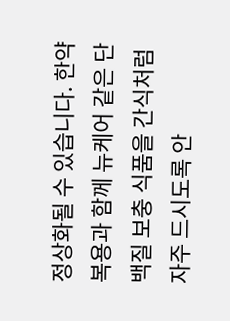정상화될 수 있습니다. 한약 복용과 함께 뉴케어 같은 단백질 보충 식품을 간식처럼 자주 드시도록 안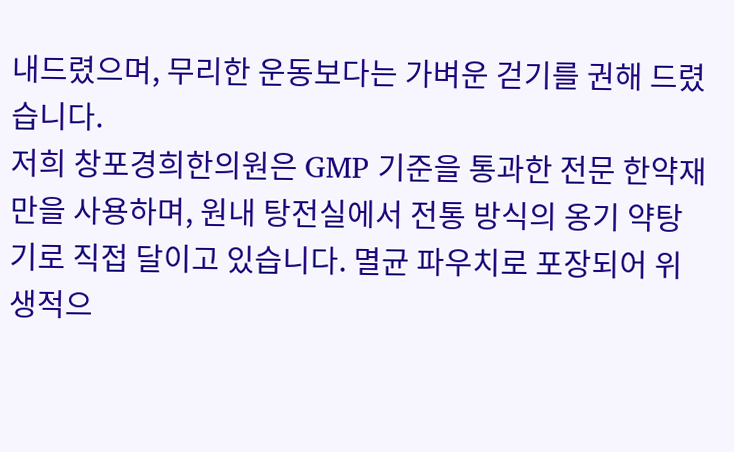내드렸으며, 무리한 운동보다는 가벼운 걷기를 권해 드렸습니다.
저희 창포경희한의원은 GMP 기준을 통과한 전문 한약재만을 사용하며, 원내 탕전실에서 전통 방식의 옹기 약탕기로 직접 달이고 있습니다. 멸균 파우치로 포장되어 위생적으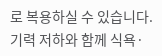로 복용하실 수 있습니다.
기력 저하와 함께 식욕·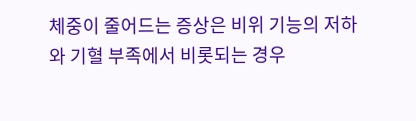체중이 줄어드는 증상은 비위 기능의 저하와 기혈 부족에서 비롯되는 경우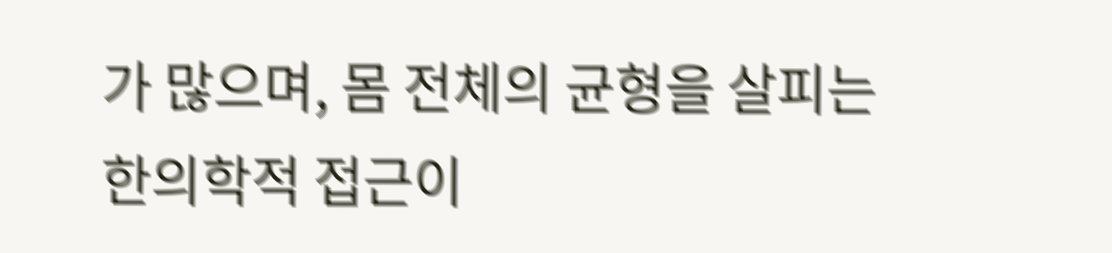가 많으며, 몸 전체의 균형을 살피는 한의학적 접근이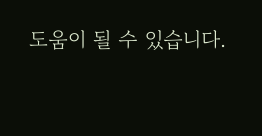도움이 될 수 있습니다.